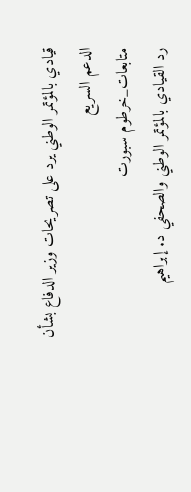قيادي بالمؤتمر الوطني يرد على تصريحات وزير الدفاع بشأن الدعم السريع
متابعات_خرطوم سبورت
رد القيادي بالمؤتمر الوطني والصحفي د. إبراهيم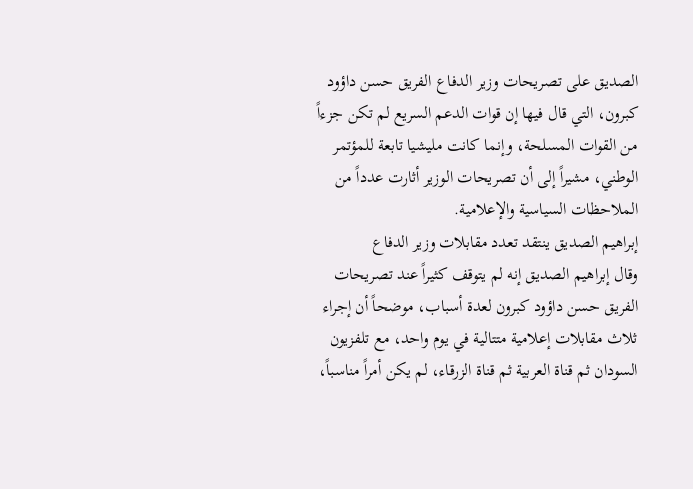الصديق على تصريحات وزير الدفاع الفريق حسن داؤود كبرون، التي قال فيها إن قوات الدعم السريع لم تكن جزءاً من القوات المسلحة، وإنما كانت مليشيا تابعة للمؤتمر الوطني، مشيراً إلى أن تصريحات الوزير أثارت عدداً من الملاحظات السياسية والإعلامية.
إبراهيم الصديق ينتقد تعدد مقابلات وزير الدفاع
وقال إبراهيم الصديق إنه لم يتوقف كثيراً عند تصريحات الفريق حسن داؤود كبرون لعدة أسباب، موضحاً أن إجراء ثلاث مقابلات إعلامية متتالية في يوم واحد، مع تلفزيون السودان ثم قناة العربية ثم قناة الزرقاء، لم يكن أمراً مناسباً،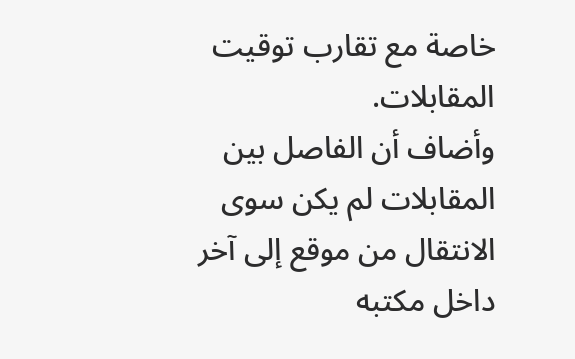خاصة مع تقارب توقيت المقابلات.
وأضاف أن الفاصل بين المقابلات لم يكن سوى الانتقال من موقع إلى آخر داخل مكتبه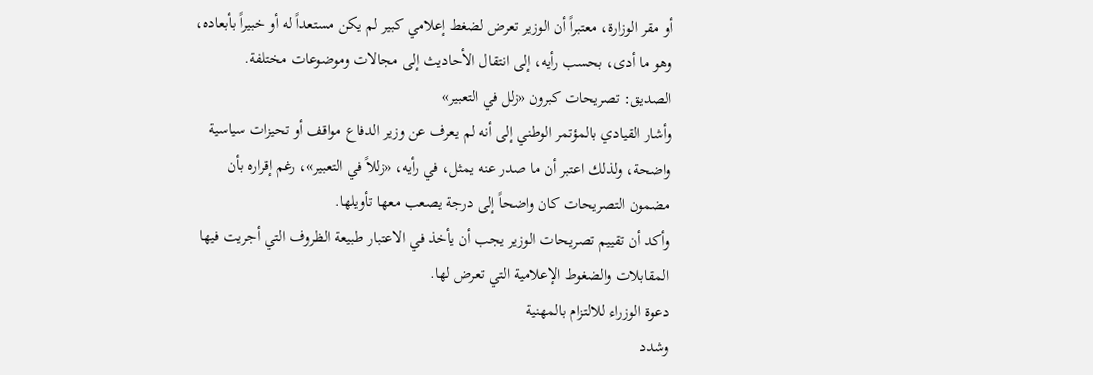أو مقر الوزارة، معتبراً أن الوزير تعرض لضغط إعلامي كبير لم يكن مستعداً له أو خبيراً بأبعاده، وهو ما أدى، بحسب رأيه، إلى انتقال الأحاديث إلى مجالات وموضوعات مختلفة.
الصديق: تصريحات كبرون «زلل في التعبير»
وأشار القيادي بالمؤتمر الوطني إلى أنه لم يعرف عن وزير الدفاع مواقف أو تحيزات سياسية واضحة، ولذلك اعتبر أن ما صدر عنه يمثل، في رأيه، «زللاً في التعبير»، رغم إقراره بأن مضمون التصريحات كان واضحاً إلى درجة يصعب معها تأويلها.
وأكد أن تقييم تصريحات الوزير يجب أن يأخذ في الاعتبار طبيعة الظروف التي أجريت فيها المقابلات والضغوط الإعلامية التي تعرض لها.
دعوة الوزراء للالتزام بالمهنية
وشدد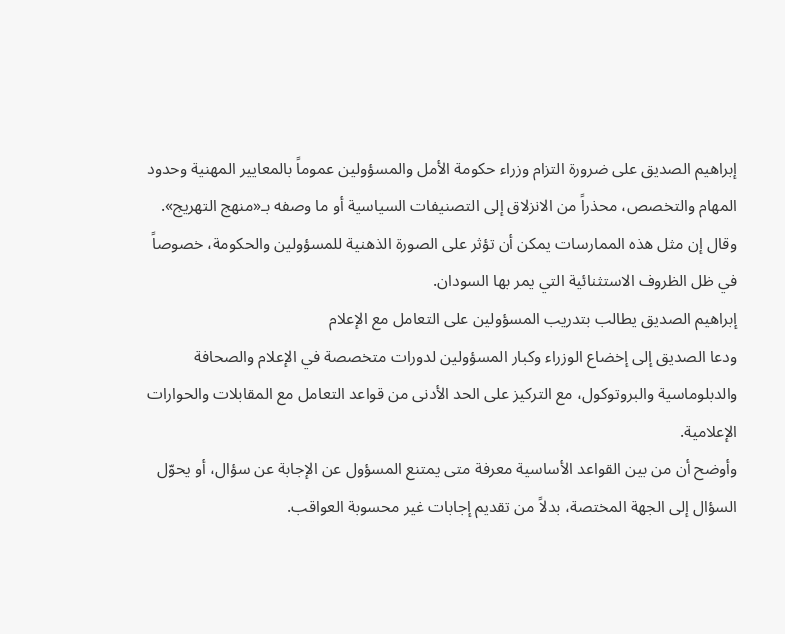إبراهيم الصديق على ضرورة التزام وزراء حكومة الأمل والمسؤولين عموماً بالمعايير المهنية وحدود المهام والتخصص، محذراً من الانزلاق إلى التصنيفات السياسية أو ما وصفه بـ«منهج التهريج».
وقال إن مثل هذه الممارسات يمكن أن تؤثر على الصورة الذهنية للمسؤولين والحكومة، خصوصاً في ظل الظروف الاستثنائية التي يمر بها السودان.
إبراهيم الصديق يطالب بتدريب المسؤولين على التعامل مع الإعلام
ودعا الصديق إلى إخضاع الوزراء وكبار المسؤولين لدورات متخصصة في الإعلام والصحافة والدبلوماسية والبروتوكول، مع التركيز على الحد الأدنى من قواعد التعامل مع المقابلات والحوارات الإعلامية.
وأوضح أن من بين القواعد الأساسية معرفة متى يمتنع المسؤول عن الإجابة عن سؤال، أو يحوّل السؤال إلى الجهة المختصة، بدلاً من تقديم إجابات غير محسوبة العواقب.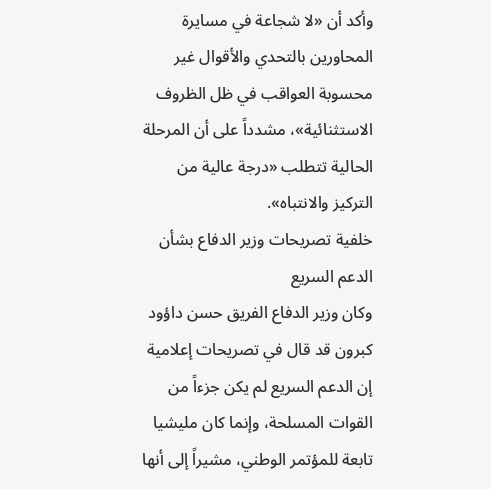وأكد أن «لا شجاعة في مسايرة المحاورين بالتحدي والأقوال غير محسوبة العواقب في ظل الظروف الاستثنائية»، مشدداً على أن المرحلة الحالية تتطلب «درجة عالية من التركيز والانتباه».
خلفية تصريحات وزير الدفاع بشأن الدعم السريع
وكان وزير الدفاع الفريق حسن داؤود كبرون قد قال في تصريحات إعلامية إن الدعم السريع لم يكن جزءاً من القوات المسلحة، وإنما كان مليشيا تابعة للمؤتمر الوطني، مشيراً إلى أنها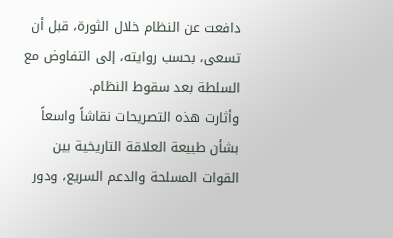دافعت عن النظام خلال الثورة، قبل أن تسعى، بحسب روايته، إلى التفاوض مع السلطة بعد سقوط النظام.
وأثارت هذه التصريحات نقاشاً واسعاً بشأن طبيعة العلاقة التاريخية بين القوات المسلحة والدعم السريع، ودور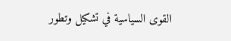القوى السياسية في تشكيل وتطور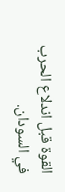القوة قبل اندلاع الحرب في السودان.